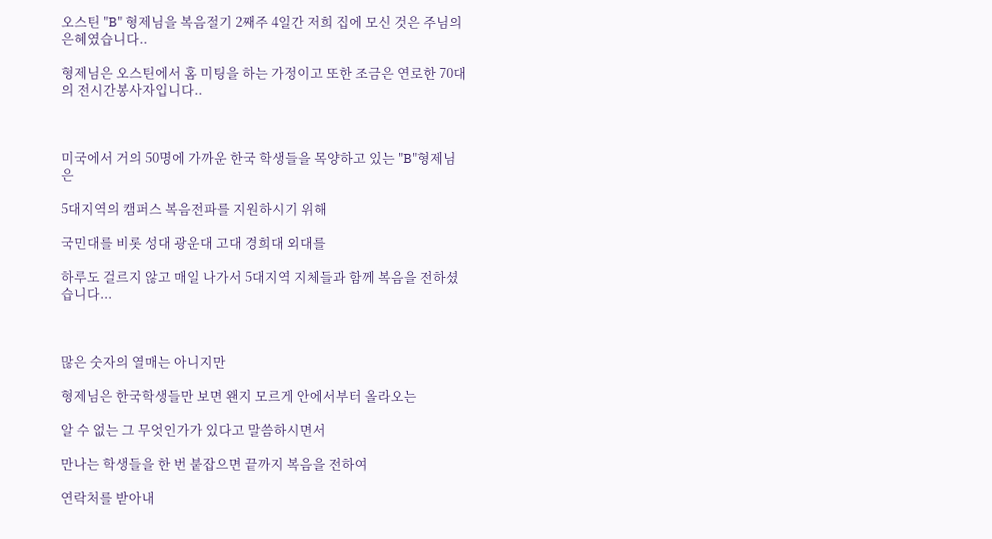오스틴 "B" 형제님을 복음절기 2째주 4일간 저희 집에 모신 것은 주님의 은혜였습니다..

형제님은 오스틴에서 홈 미팅을 하는 가정이고 또한 조금은 연로한 70대의 전시간봉사자입니다..



미국에서 거의 50명에 가까운 한국 학생들을 목양하고 있는 "B"형제님은

5대지역의 캠퍼스 복음전파를 지원하시기 위해

국민대를 비롯 성대 광운대 고대 경희대 외대를

하루도 걸르지 않고 매일 나가서 5대지역 지체들과 함께 복음을 전하셨습니다...



많은 숫자의 열매는 아니지만

형제님은 한국학생들만 보면 왠지 모르게 안에서부터 올라오는

알 수 없는 그 무엇인가가 있다고 말씀하시면서

만나는 학생들을 한 번 붙잡으면 끝까지 복음을 전하여

연락처를 받아내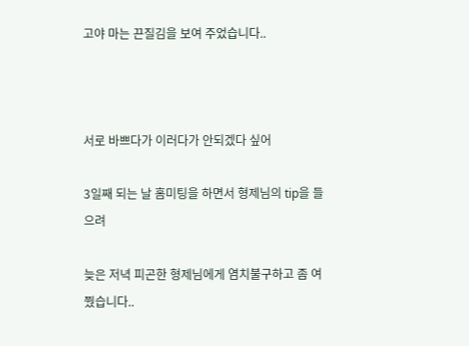고야 마는 끈질김을 보여 주었습니다..



서로 바쁘다가 이러다가 안되겠다 싶어

3일째 되는 날 홈미팅을 하면서 형제님의 tip을 들으려

늦은 저녁 피곤한 형제님에게 염치불구하고 좀 여쭸습니다..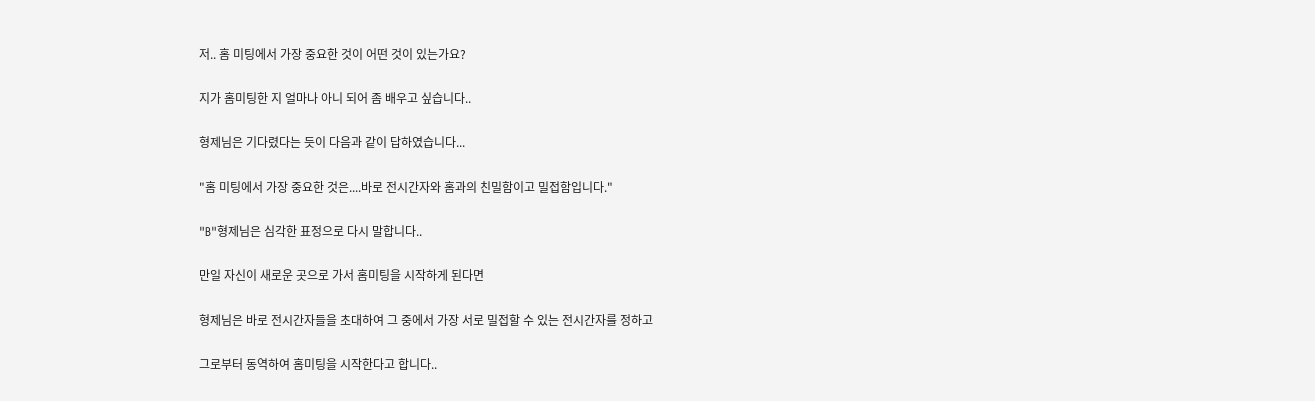저.. 홈 미팅에서 가장 중요한 것이 어떤 것이 있는가요?

지가 홈미팅한 지 얼마나 아니 되어 좀 배우고 싶습니다..

형제님은 기다렸다는 듯이 다음과 같이 답하였습니다...

"홈 미팅에서 가장 중요한 것은....바로 전시간자와 홈과의 친밀함이고 밀접함입니다."

"B"형제님은 심각한 표정으로 다시 말합니다..

만일 자신이 새로운 곳으로 가서 홈미팅을 시작하게 된다면

형제님은 바로 전시간자들을 초대하여 그 중에서 가장 서로 밀접할 수 있는 전시간자를 정하고

그로부터 동역하여 홈미팅을 시작한다고 합니다..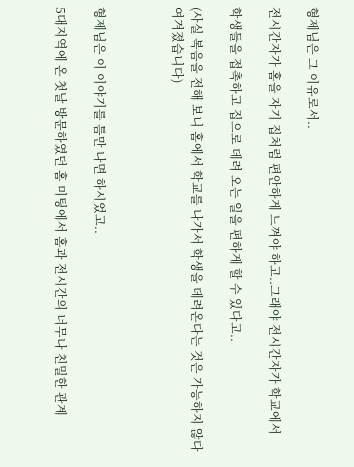형제님은 그 이유로서..

전시간자가 홈을 자기 집처럼 편안하게 느껴야 하고..그래야 전시간자가 학교에서

학생들을 접촉하고 집으로 데려 오는 일을 편하게 할 수 있다고..

(사실 복음을 전해 보니 홈에서 학교를 나가서 학생을 데려온다는 것은 가능하지 않다 여겨졌습니다)



형제님은 이 이야기를 틈만 나면 하시었고..

5대지역에 온 첫날 방문하였던 홈 미팅에서 홈과 전시간의 너무나 친밀한 관계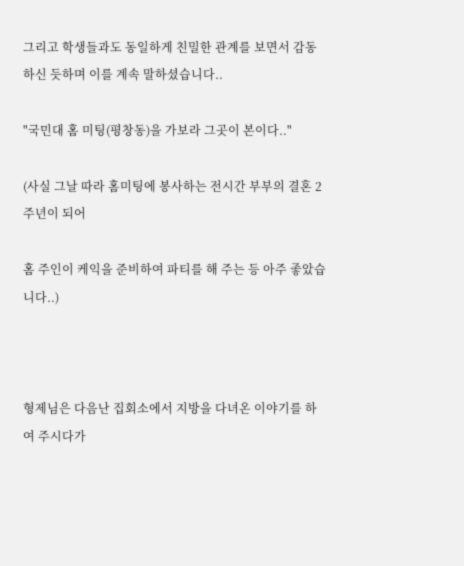그리고 학생들과도 동일하게 친밀한 관계를 보면서 감동하신 듯하며 이를 계속 말하셨습니다..

"국민대 홈 미팅(평창동)을 가보라 그곳이 본이다.."

(사실 그날 따라 홈미팅에 봉사하는 전시간 부부의 결혼 2주년이 되어

홈 주인이 케익을 준비하여 파티를 해 주는 등 아주 좋았습니다..)



형제님은 다음난 집회소에서 지방을 다녀온 이야기를 하여 주시다가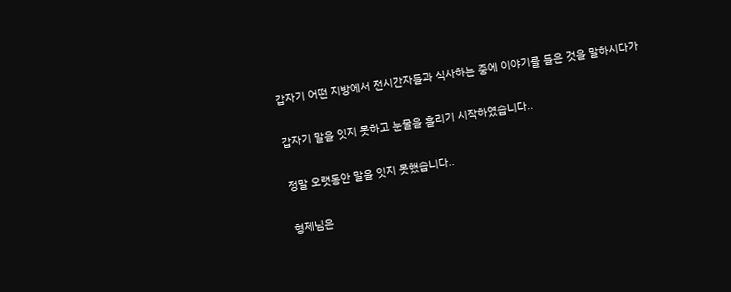갑자기 어떤 지방에서 전시간자들과 식사하는 중에 이야기를 들은 것을 말하시다가

갑자기 말을 잇지 못하고 눈물을 흘리기 시작하였습니다..

정말 오랫동안 말을 잇지 못했습니다..

형제님은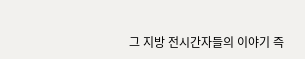그 지방 전시간자들의 이야기 즉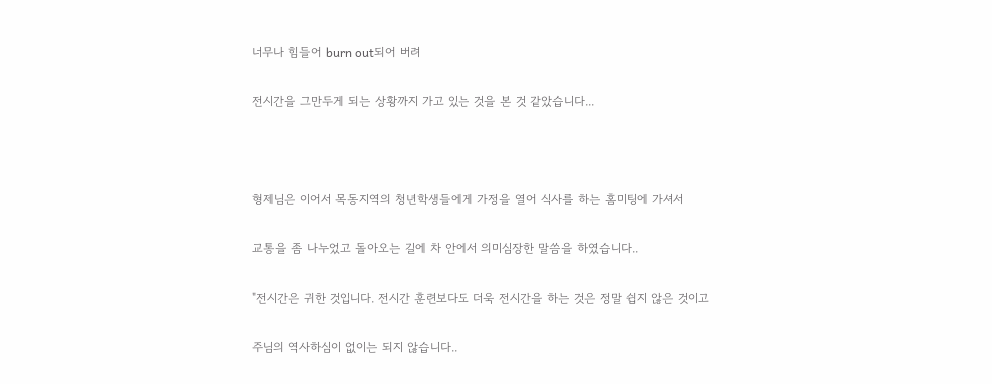너무나 힘들어 burn out되어 버려

전시간을 그만두게 되는 상황까지 가고 있는 것을 본 것 같았습니다...



형제님은 이어서 목동지역의 청년학생들에게 가정을 열어 식사를 하는 홈미팅에 가셔서

교통을 좀 나누었고 돌아오는 길에 차 안에서 의미심장한 말씀을 하였습니다..

"전시간은 귀한 것입니다. 전시간 훈련보다도 더욱 전시간을 하는 것은 정말 쉽지 않은 것이고

주님의 역사하심이 없이는 되지 않습니다..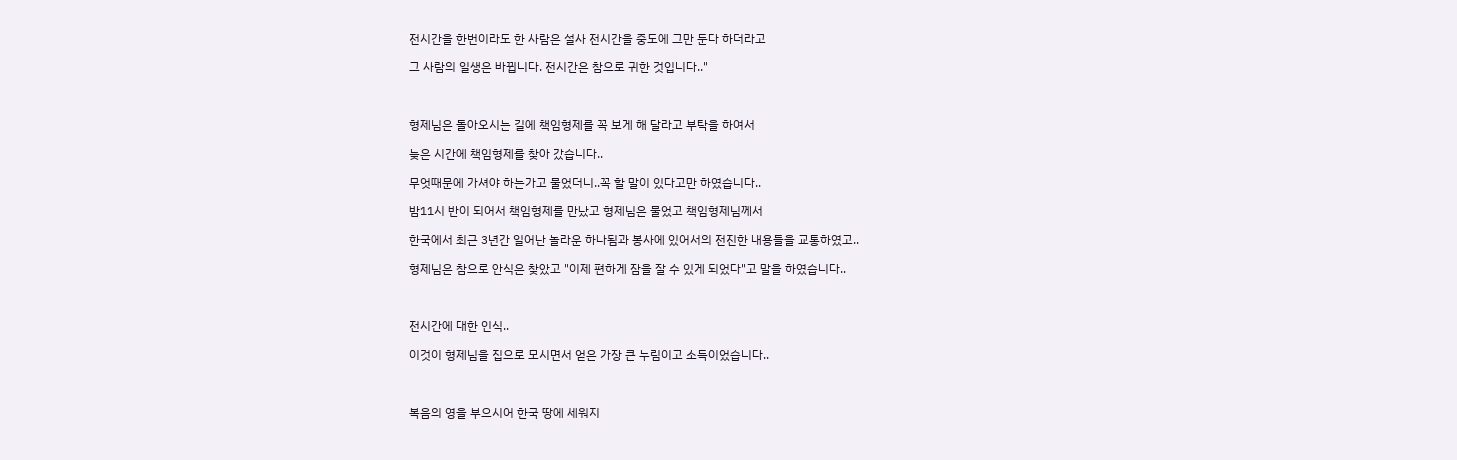전시간을 한번이라도 한 사람은 설사 전시간을 중도에 그만 둔다 하더라고

그 사람의 일생은 바뀝니다. 전시간은 참으로 귀한 것입니다.."



형제님은 돌아오시는 길에 책임형제를 꼭 보게 해 달라고 부탁을 하여서

늦은 시간에 책임형제를 찾아 갔습니다..

무엇때문에 가셔야 하는가고 물었더니..꼭 할 말이 있다고만 하였습니다..

밤11시 반이 되어서 책임형제를 만났고 형제님은 물었고 책임형제님께서

한국에서 최근 3년간 일어난 놀라운 하나됨과 봉사에 있어서의 전진한 내용들을 교통하였고..

형제님은 참으로 안식은 찾았고 "이제 편하게 잠을 잘 수 있게 되었다"고 말을 하였습니다..



전시간에 대한 인식..

이것이 형제님을 집으로 모시면서 얻은 가장 큰 누림이고 소득이었습니다..



복음의 영을 부으시어 한국 땅에 세워지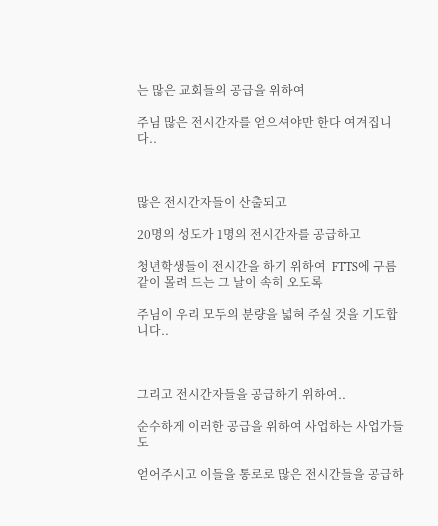는 많은 교회들의 공급을 위하여

주님 많은 전시간자를 얻으셔야만 한다 여겨집니다..



많은 전시간자들이 산출되고

20명의 성도가 1명의 전시간자를 공급하고

청년학생들이 전시간을 하기 위하여  FTTS에 구름같이 몰려 드는 그 날이 속히 오도록

주님이 우리 모두의 분량을 넓혀 주실 것을 기도합니다..



그리고 전시간자들을 공급하기 위하여..

순수하게 이러한 공급을 위하여 사업하는 사업가들도

얻어주시고 이들을 통로로 많은 전시간들을 공급하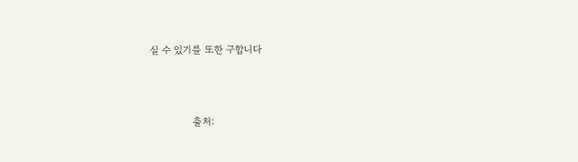실 수 있기를 또한 구합니다



              출처: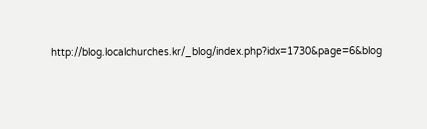http://blog.localchurches.kr/_blog/index.php?idx=1730&page=6&blog